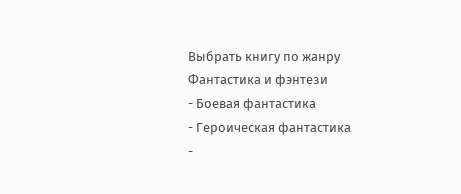Выбрать книгу по жанру
Фантастика и фэнтези
- Боевая фантастика
- Героическая фантастика
-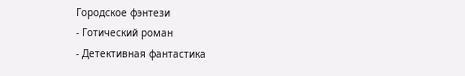Городское фэнтези
- Готический роман
- Детективная фантастика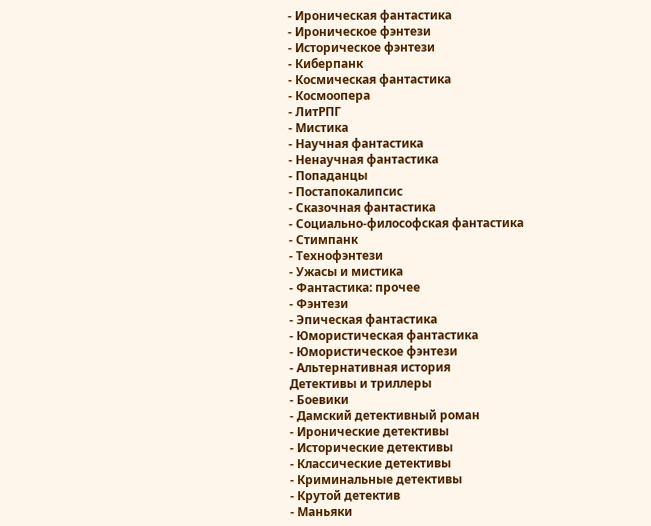- Ироническая фантастика
- Ироническое фэнтези
- Историческое фэнтези
- Киберпанк
- Космическая фантастика
- Космоопера
- ЛитРПГ
- Мистика
- Научная фантастика
- Ненаучная фантастика
- Попаданцы
- Постапокалипсис
- Сказочная фантастика
- Социально-философская фантастика
- Стимпанк
- Технофэнтези
- Ужасы и мистика
- Фантастика: прочее
- Фэнтези
- Эпическая фантастика
- Юмористическая фантастика
- Юмористическое фэнтези
- Альтернативная история
Детективы и триллеры
- Боевики
- Дамский детективный роман
- Иронические детективы
- Исторические детективы
- Классические детективы
- Криминальные детективы
- Крутой детектив
- Маньяки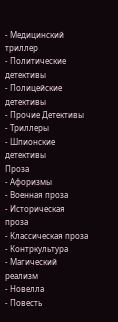- Медицинский триллер
- Политические детективы
- Полицейские детективы
- Прочие Детективы
- Триллеры
- Шпионские детективы
Проза
- Афоризмы
- Военная проза
- Историческая проза
- Классическая проза
- Контркультура
- Магический реализм
- Новелла
- Повесть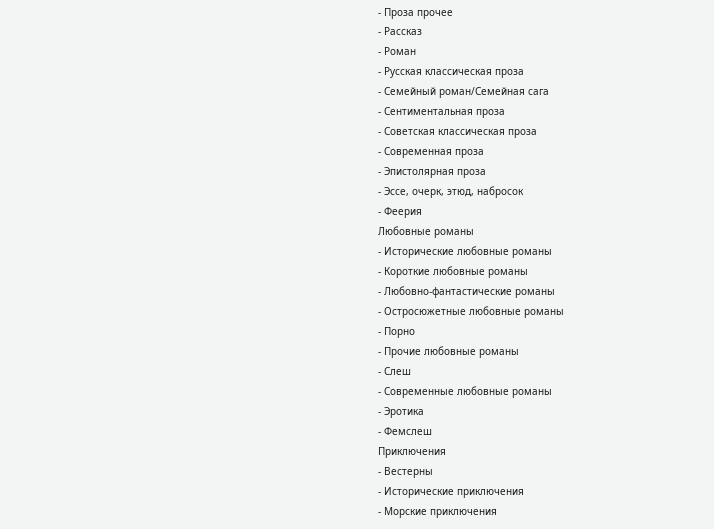- Проза прочее
- Рассказ
- Роман
- Русская классическая проза
- Семейный роман/Семейная сага
- Сентиментальная проза
- Советская классическая проза
- Современная проза
- Эпистолярная проза
- Эссе, очерк, этюд, набросок
- Феерия
Любовные романы
- Исторические любовные романы
- Короткие любовные романы
- Любовно-фантастические романы
- Остросюжетные любовные романы
- Порно
- Прочие любовные романы
- Слеш
- Современные любовные романы
- Эротика
- Фемслеш
Приключения
- Вестерны
- Исторические приключения
- Морские приключения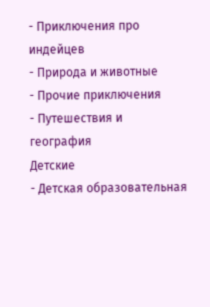- Приключения про индейцев
- Природа и животные
- Прочие приключения
- Путешествия и география
Детские
- Детская образовательная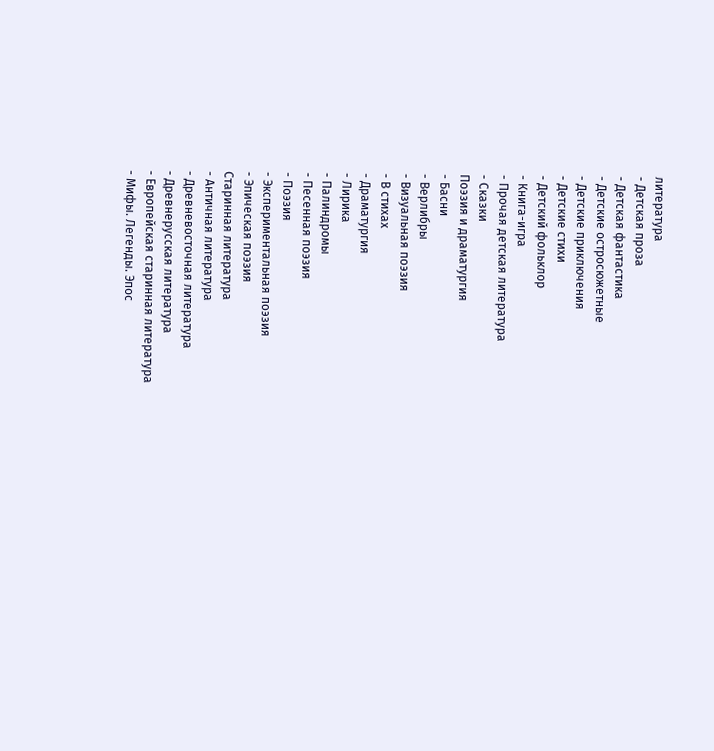литература
- Детская проза
- Детская фантастика
- Детские остросюжетные
- Детские приключения
- Детские стихи
- Детский фольклор
- Книга-игра
- Прочая детская литература
- Сказки
Поэзия и драматургия
- Басни
- Верлибры
- Визуальная поэзия
- В стихах
- Драматургия
- Лирика
- Палиндромы
- Песенная поэзия
- Поэзия
- Экспериментальная поэзия
- Эпическая поэзия
Старинная литература
- Античная литература
- Древневосточная литература
- Древнерусская литература
- Европейская старинная литература
- Мифы. Легенды. Эпос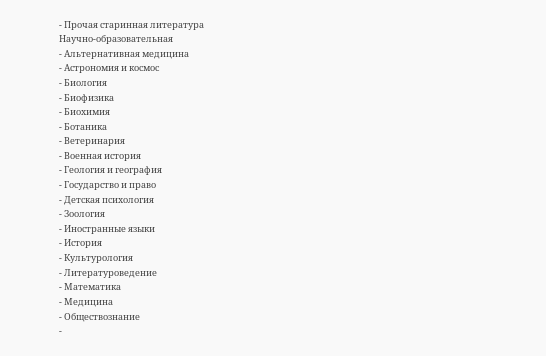- Прочая старинная литература
Научно-образовательная
- Альтернативная медицина
- Астрономия и космос
- Биология
- Биофизика
- Биохимия
- Ботаника
- Ветеринария
- Военная история
- Геология и география
- Государство и право
- Детская психология
- Зоология
- Иностранные языки
- История
- Культурология
- Литературоведение
- Математика
- Медицина
- Обществознание
-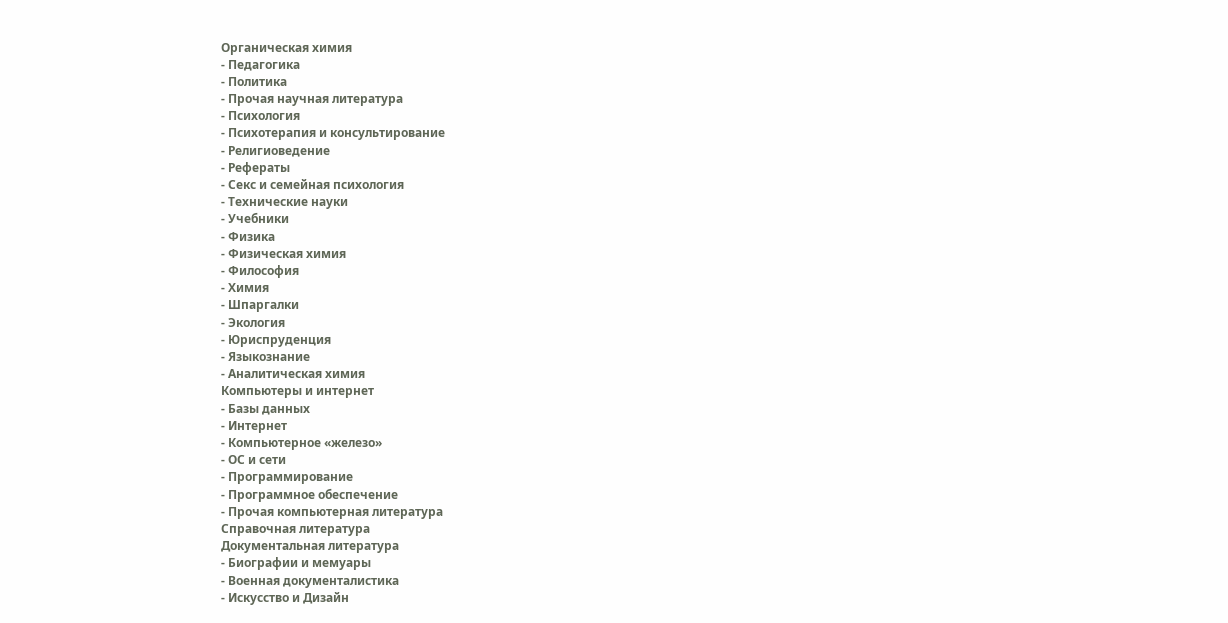Органическая химия
- Педагогика
- Политика
- Прочая научная литература
- Психология
- Психотерапия и консультирование
- Религиоведение
- Рефераты
- Секс и семейная психология
- Технические науки
- Учебники
- Физика
- Физическая химия
- Философия
- Химия
- Шпаргалки
- Экология
- Юриспруденция
- Языкознание
- Аналитическая химия
Компьютеры и интернет
- Базы данных
- Интернет
- Компьютерное «железо»
- ОС и сети
- Программирование
- Программное обеспечение
- Прочая компьютерная литература
Справочная литература
Документальная литература
- Биографии и мемуары
- Военная документалистика
- Искусство и Дизайн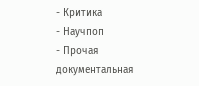- Критика
- Научпоп
- Прочая документальная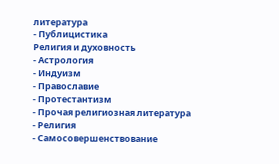литература
- Публицистика
Религия и духовность
- Астрология
- Индуизм
- Православие
- Протестантизм
- Прочая религиозная литература
- Религия
- Самосовершенствование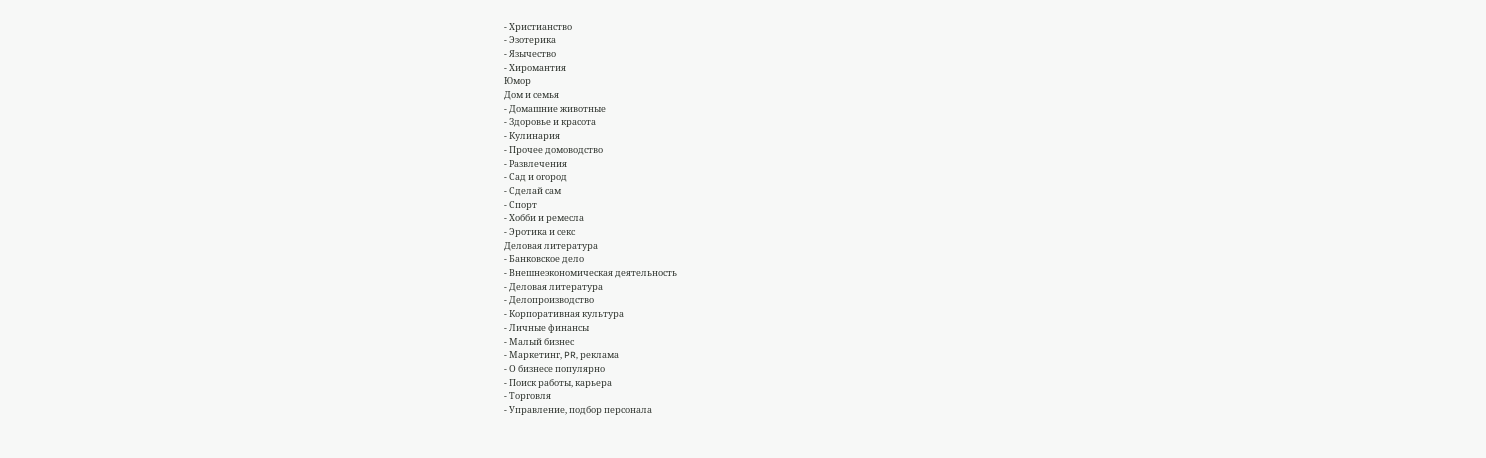- Христианство
- Эзотерика
- Язычество
- Хиромантия
Юмор
Дом и семья
- Домашние животные
- Здоровье и красота
- Кулинария
- Прочее домоводство
- Развлечения
- Сад и огород
- Сделай сам
- Спорт
- Хобби и ремесла
- Эротика и секс
Деловая литература
- Банковское дело
- Внешнеэкономическая деятельность
- Деловая литература
- Делопроизводство
- Корпоративная культура
- Личные финансы
- Малый бизнес
- Маркетинг, PR, реклама
- О бизнесе популярно
- Поиск работы, карьера
- Торговля
- Управление, подбор персонала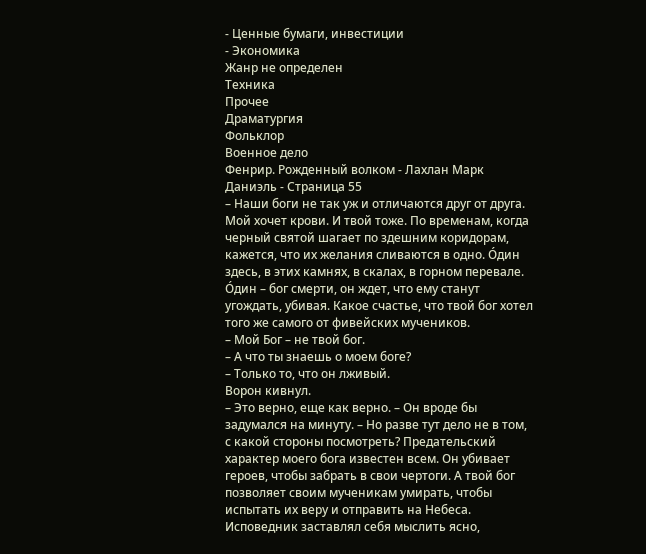- Ценные бумаги, инвестиции
- Экономика
Жанр не определен
Техника
Прочее
Драматургия
Фольклор
Военное дело
Фенрир. Рожденный волком - Лахлан Марк Даниэль - Страница 55
– Наши боги не так уж и отличаются друг от друга. Мой хочет крови. И твой тоже. По временам, когда черный святой шагает по здешним коридорам, кажется, что их желания сливаются в одно. О́дин здесь, в этих камнях, в скалах, в горном перевале. О́дин – бог смерти, он ждет, что ему станут угождать, убивая. Какое счастье, что твой бог хотел того же самого от фивейских мучеников.
– Мой Бог – не твой бог.
– А что ты знаешь о моем боге?
– Только то, что он лживый.
Ворон кивнул.
– Это верно, еще как верно. – Он вроде бы задумался на минуту. – Но разве тут дело не в том, с какой стороны посмотреть? Предательский характер моего бога известен всем. Он убивает героев, чтобы забрать в свои чертоги. А твой бог позволяет своим мученикам умирать, чтобы испытать их веру и отправить на Небеса.
Исповедник заставлял себя мыслить ясно,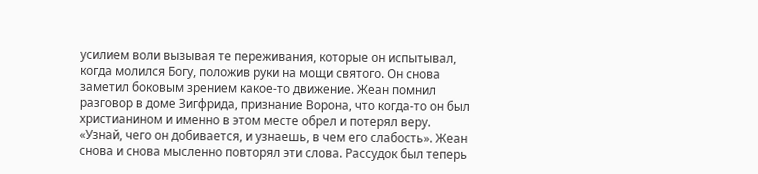усилием воли вызывая те переживания, которые он испытывал, когда молился Богу, положив руки на мощи святого. Он снова заметил боковым зрением какое-то движение. Жеан помнил разговор в доме Зигфрида, признание Ворона, что когда-то он был христианином и именно в этом месте обрел и потерял веру. «Узнай, чего он добивается, и узнаешь, в чем его слабость». Жеан снова и снова мысленно повторял эти слова. Рассудок был теперь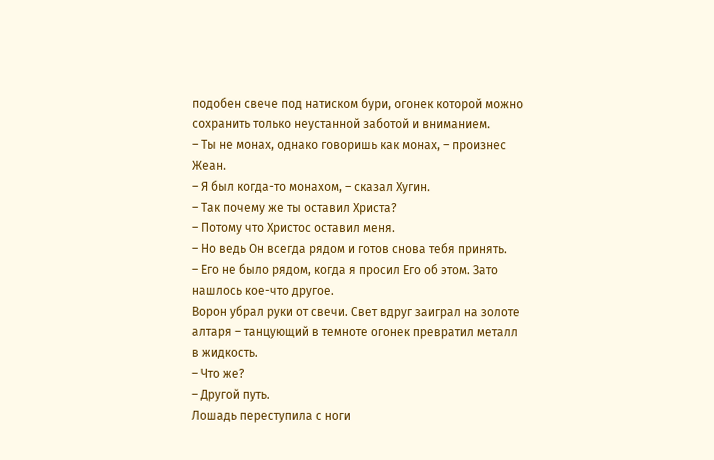подобен свече под натиском бури, огонек которой можно сохранить только неустанной заботой и вниманием.
– Ты не монах, однако говоришь как монах, – произнес Жеан.
– Я был когда-то монахом, – сказал Хугин.
– Так почему же ты оставил Христа?
– Потому что Христос оставил меня.
– Но ведь Он всегда рядом и готов снова тебя принять.
– Его не было рядом, когда я просил Его об этом. Зато нашлось кое-что другое.
Ворон убрал руки от свечи. Свет вдруг заиграл на золоте алтаря – танцующий в темноте огонек превратил металл в жидкость.
– Что же?
– Другой путь.
Лошадь переступила с ноги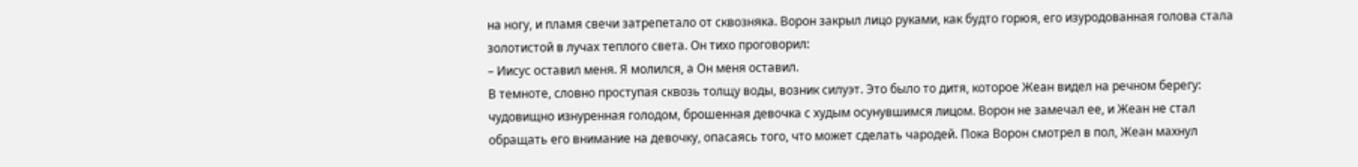на ногу, и пламя свечи затрепетало от сквозняка. Ворон закрыл лицо руками, как будто горюя, его изуродованная голова стала золотистой в лучах теплого света. Он тихо проговорил:
– Иисус оставил меня. Я молился, а Он меня оставил.
В темноте, словно проступая сквозь толщу воды, возник силуэт. Это было то дитя, которое Жеан видел на речном берегу: чудовищно изнуренная голодом, брошенная девочка с худым осунувшимся лицом. Ворон не замечал ее, и Жеан не стал обращать его внимание на девочку, опасаясь того, что может сделать чародей. Пока Ворон смотрел в пол, Жеан махнул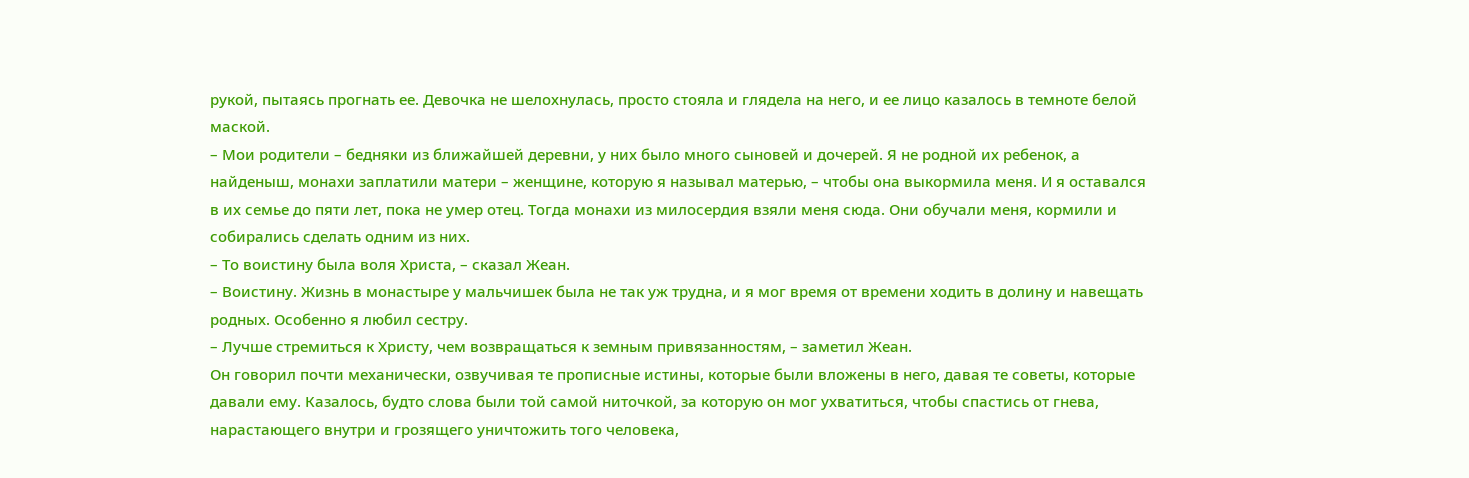рукой, пытаясь прогнать ее. Девочка не шелохнулась, просто стояла и глядела на него, и ее лицо казалось в темноте белой маской.
– Мои родители – бедняки из ближайшей деревни, у них было много сыновей и дочерей. Я не родной их ребенок, а найденыш, монахи заплатили матери – женщине, которую я называл матерью, – чтобы она выкормила меня. И я оставался в их семье до пяти лет, пока не умер отец. Тогда монахи из милосердия взяли меня сюда. Они обучали меня, кормили и собирались сделать одним из них.
– То воистину была воля Христа, – сказал Жеан.
– Воистину. Жизнь в монастыре у мальчишек была не так уж трудна, и я мог время от времени ходить в долину и навещать родных. Особенно я любил сестру.
– Лучше стремиться к Христу, чем возвращаться к земным привязанностям, – заметил Жеан.
Он говорил почти механически, озвучивая те прописные истины, которые были вложены в него, давая те советы, которые давали ему. Казалось, будто слова были той самой ниточкой, за которую он мог ухватиться, чтобы спастись от гнева, нарастающего внутри и грозящего уничтожить того человека,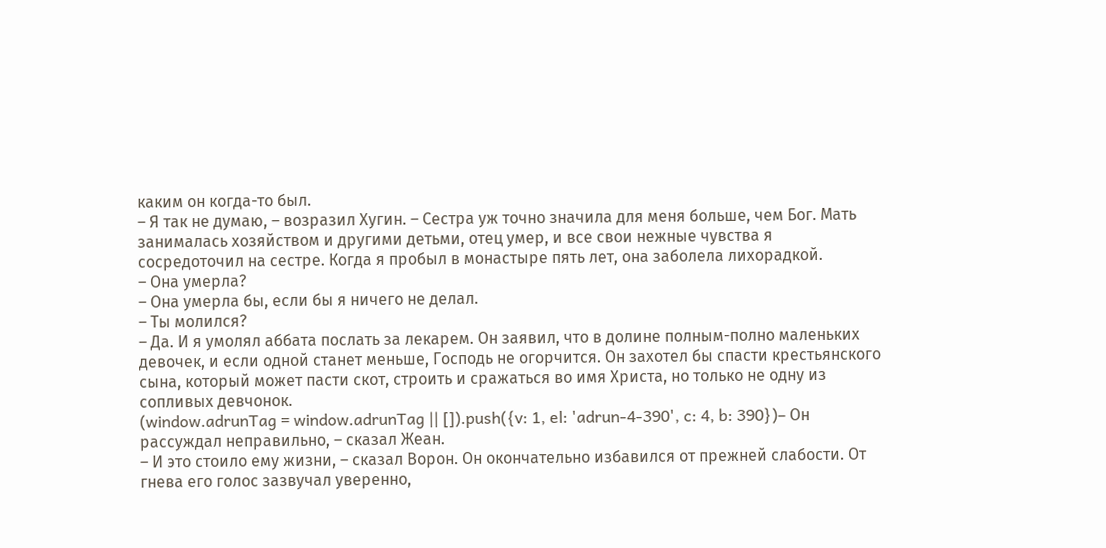каким он когда-то был.
– Я так не думаю, – возразил Хугин. – Сестра уж точно значила для меня больше, чем Бог. Мать занималась хозяйством и другими детьми, отец умер, и все свои нежные чувства я сосредоточил на сестре. Когда я пробыл в монастыре пять лет, она заболела лихорадкой.
– Она умерла?
– Она умерла бы, если бы я ничего не делал.
– Ты молился?
– Да. И я умолял аббата послать за лекарем. Он заявил, что в долине полным-полно маленьких девочек, и если одной станет меньше, Господь не огорчится. Он захотел бы спасти крестьянского сына, который может пасти скот, строить и сражаться во имя Христа, но только не одну из сопливых девчонок.
(window.adrunTag = window.adrunTag || []).push({v: 1, el: 'adrun-4-390', c: 4, b: 390})– Он рассуждал неправильно, – сказал Жеан.
– И это стоило ему жизни, – сказал Ворон. Он окончательно избавился от прежней слабости. От гнева его голос зазвучал уверенно,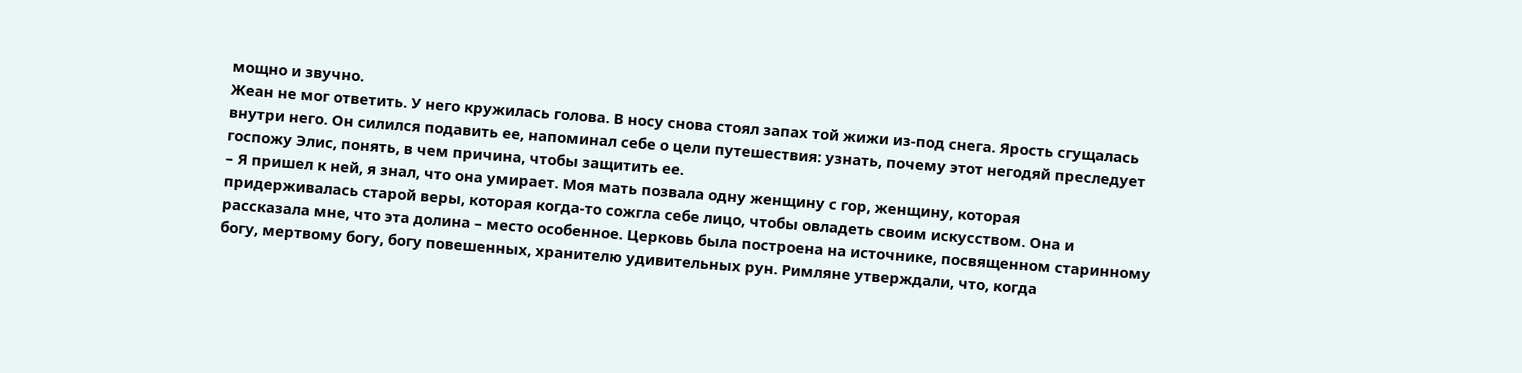мощно и звучно.
Жеан не мог ответить. У него кружилась голова. В носу снова стоял запах той жижи из-под снега. Ярость сгущалась внутри него. Он силился подавить ее, напоминал себе о цели путешествия: узнать, почему этот негодяй преследует госпожу Элис, понять, в чем причина, чтобы защитить ее.
– Я пришел к ней, я знал, что она умирает. Моя мать позвала одну женщину с гор, женщину, которая придерживалась старой веры, которая когда-то сожгла себе лицо, чтобы овладеть своим искусством. Она и рассказала мне, что эта долина – место особенное. Церковь была построена на источнике, посвященном старинному богу, мертвому богу, богу повешенных, хранителю удивительных рун. Римляне утверждали, что, когда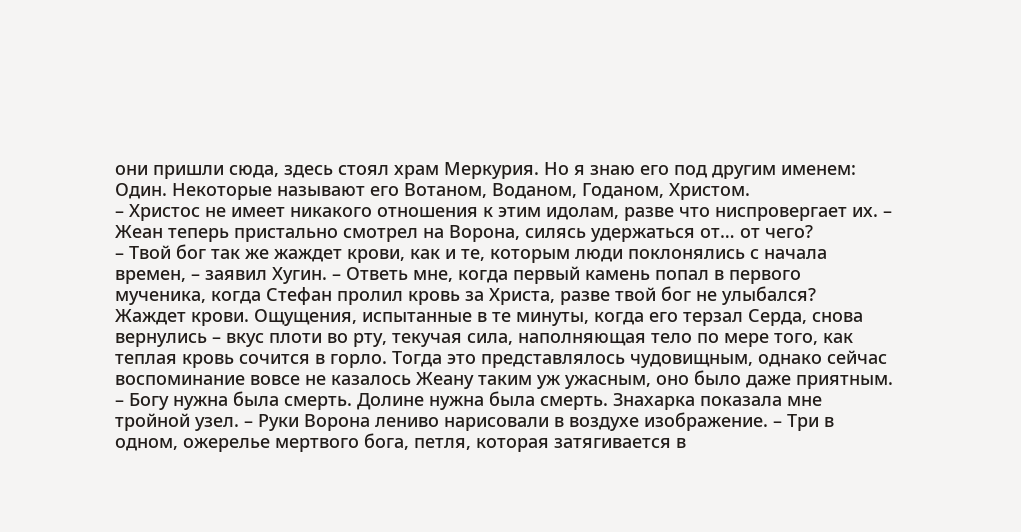они пришли сюда, здесь стоял храм Меркурия. Но я знаю его под другим именем: Один. Некоторые называют его Вотаном, Воданом, Годаном, Христом.
– Христос не имеет никакого отношения к этим идолам, разве что ниспровергает их. – Жеан теперь пристально смотрел на Ворона, силясь удержаться от… от чего?
– Твой бог так же жаждет крови, как и те, которым люди поклонялись с начала времен, – заявил Хугин. – Ответь мне, когда первый камень попал в первого мученика, когда Стефан пролил кровь за Христа, разве твой бог не улыбался?
Жаждет крови. Ощущения, испытанные в те минуты, когда его терзал Серда, снова вернулись – вкус плоти во рту, текучая сила, наполняющая тело по мере того, как теплая кровь сочится в горло. Тогда это представлялось чудовищным, однако сейчас воспоминание вовсе не казалось Жеану таким уж ужасным, оно было даже приятным.
– Богу нужна была смерть. Долине нужна была смерть. Знахарка показала мне тройной узел. – Руки Ворона лениво нарисовали в воздухе изображение. – Три в одном, ожерелье мертвого бога, петля, которая затягивается в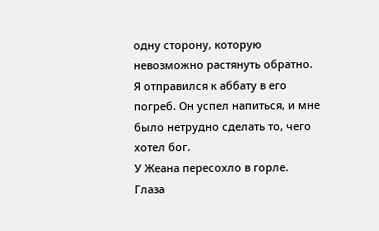одну сторону, которую невозможно растянуть обратно. Я отправился к аббату в его погреб. Он успел напиться, и мне было нетрудно сделать то, чего хотел бог.
У Жеана пересохло в горле. Глаза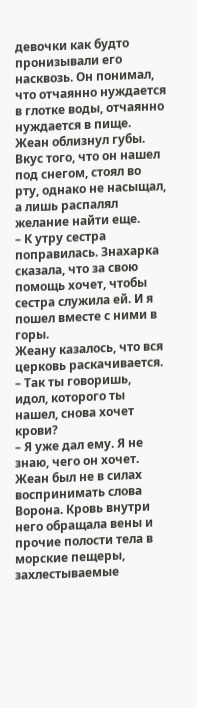девочки как будто пронизывали его насквозь. Он понимал, что отчаянно нуждается в глотке воды, отчаянно нуждается в пище. Жеан облизнул губы. Вкус того, что он нашел под снегом, стоял во рту, однако не насыщал, а лишь распалял желание найти еще.
– К утру сестра поправилась. Знахарка сказала, что за свою помощь хочет, чтобы сестра служила ей. И я пошел вместе с ними в горы.
Жеану казалось, что вся церковь раскачивается.
– Так ты говоришь, идол, которого ты нашел, снова хочет крови?
– Я уже дал ему. Я не знаю, чего он хочет.
Жеан был не в силах воспринимать слова Ворона. Кровь внутри него обращала вены и прочие полости тела в морские пещеры, захлестываемые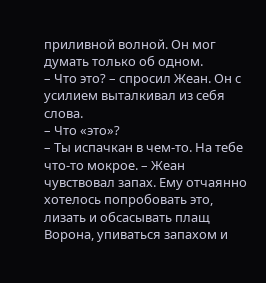приливной волной. Он мог думать только об одном.
– Что это? – спросил Жеан. Он с усилием выталкивал из себя слова.
– Что «это»?
– Ты испачкан в чем-то. На тебе что-то мокрое. – Жеан чувствовал запах. Ему отчаянно хотелось попробовать это, лизать и обсасывать плащ Ворона, упиваться запахом и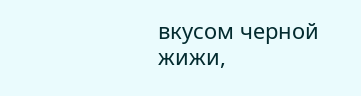вкусом черной жижи,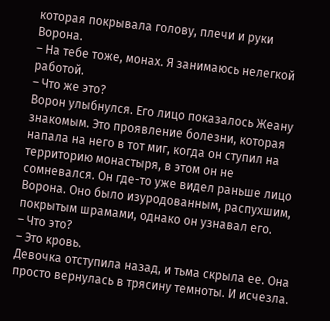которая покрывала голову, плечи и руки Ворона.
– На тебе тоже, монах. Я занимаюсь нелегкой работой.
– Что же это?
Ворон улыбнулся. Его лицо показалось Жеану знакомым. Это проявление болезни, которая напала на него в тот миг, когда он ступил на территорию монастыря, в этом он не сомневался. Он где-то уже видел раньше лицо Ворона. Оно было изуродованным, распухшим, покрытым шрамами, однако он узнавал его.
– Что это?
– Это кровь.
Девочка отступила назад, и тьма скрыла ее. Она просто вернулась в трясину темноты. И исчезла.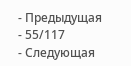- Предыдущая
- 55/117
- Следующая